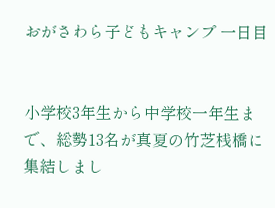おがさわら子どもキャンプ 一日目


小学校3年生から中学校一年生まで、総勢13名が真夏の竹芝桟橋に集結しまし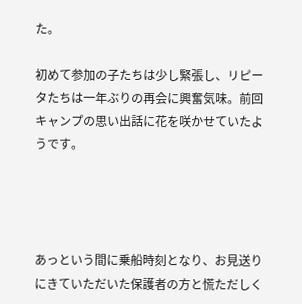た。

初めて参加の子たちは少し緊張し、リピータたちは一年ぶりの再会に興奮気味。前回キャンプの思い出話に花を咲かせていたようです。




あっという間に乗船時刻となり、お見送りにきていただいた保護者の方と慌ただしく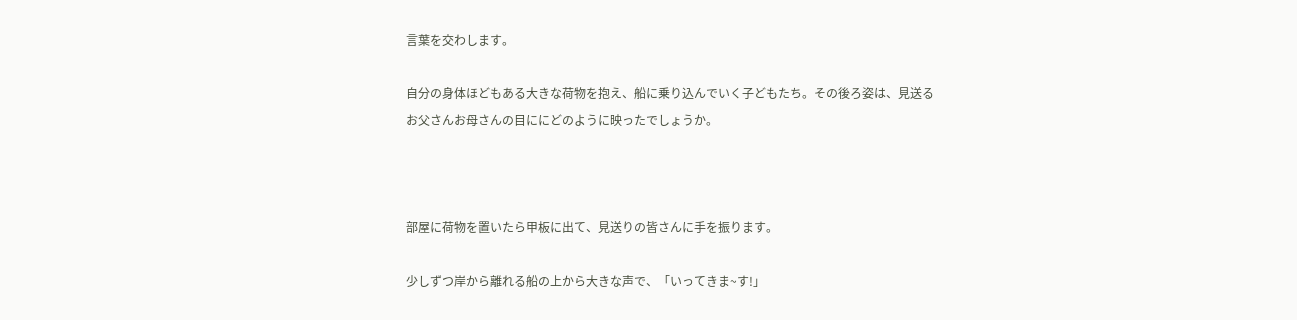言葉を交わします。

自分の身体ほどもある大きな荷物を抱え、船に乗り込んでいく子どもたち。その後ろ姿は、見送るお父さんお母さんの目ににどのように映ったでしょうか。



部屋に荷物を置いたら甲板に出て、見送りの皆さんに手を振ります。

少しずつ岸から離れる船の上から大きな声で、「いってきま~す!」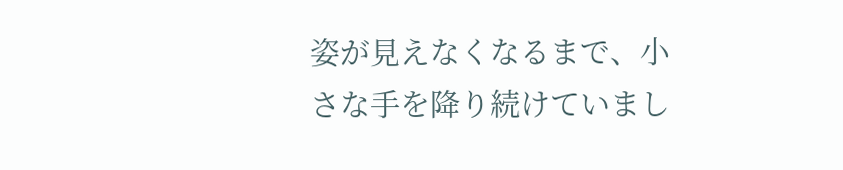姿が見えなくなるまで、小さな手を降り続けていまし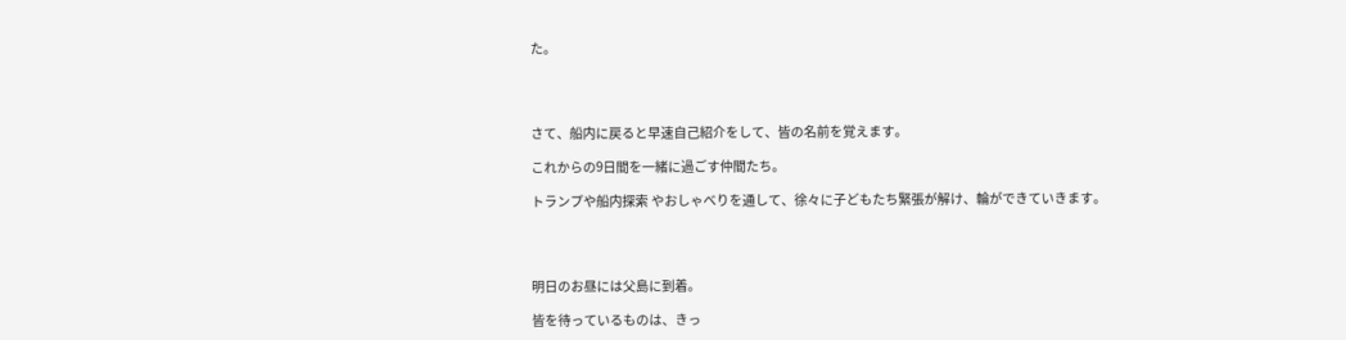た。




さて、船内に戻ると早速自己紹介をして、皆の名前を覚えます。

これからの9日間を一緒に過ごす仲間たち。

トランプや船内探索 やおしゃべりを通して、徐々に子どもたち緊張が解け、輪ができていきます。




明日のお昼には父島に到着。

皆を待っているものは、きっ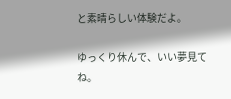と素晴らしい体験だよ。

ゆっくり休んで、いい夢見てね。